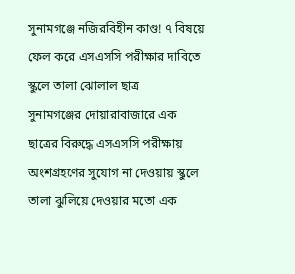সুনামগঞ্জে নজিরবিহীন কাণ্ড! ৭ বিষয়ে ফেল করে এসএসসি পরীক্ষার দাবিতে স্কুলে তালা ঝোলাল ছাত্র
সুনামগঞ্জের দোয়ারাবাজারে এক ছাত্রের বিরুদ্ধে এসএসসি পরীক্ষায় অংশগ্রহণের সুযোগ না দেওয়ায় স্কুলে তালা ঝুলিয়ে দেওয়ার মতো এক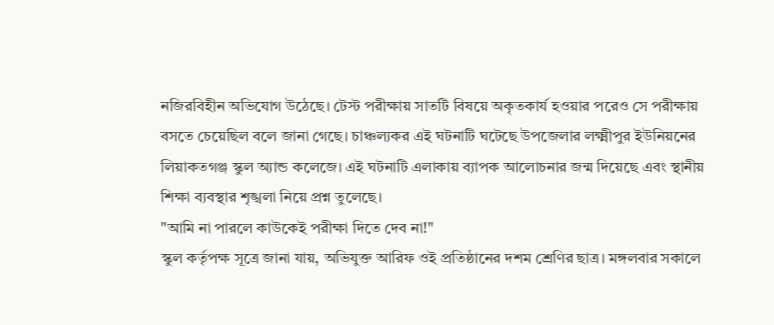নজিরবিহীন অভিযোগ উঠেছে। টেস্ট পরীক্ষায় সাতটি বিষয়ে অকৃতকার্য হওয়ার পরেও সে পরীক্ষায় বসতে চেয়েছিল বলে জানা গেছে। চাঞ্চল্যকর এই ঘটনাটি ঘটেছে উপজেলার লক্ষ্মীপুর ইউনিয়নের লিয়াকতগঞ্জ স্কুল অ্যান্ড কলেজে। এই ঘটনাটি এলাকায় ব্যাপক আলোচনার জন্ম দিয়েছে এবং স্থানীয় শিক্ষা ব্যবস্থার শৃঙ্খলা নিয়ে প্রশ্ন তুলেছে।
"আমি না পারলে কাউকেই পরীক্ষা দিতে দেব না!"
স্কুল কর্তৃপক্ষ সূত্রে জানা যায়, অভিযুক্ত আরিফ ওই প্রতিষ্ঠানের দশম শ্রেণির ছাত্র। মঙ্গলবার সকালে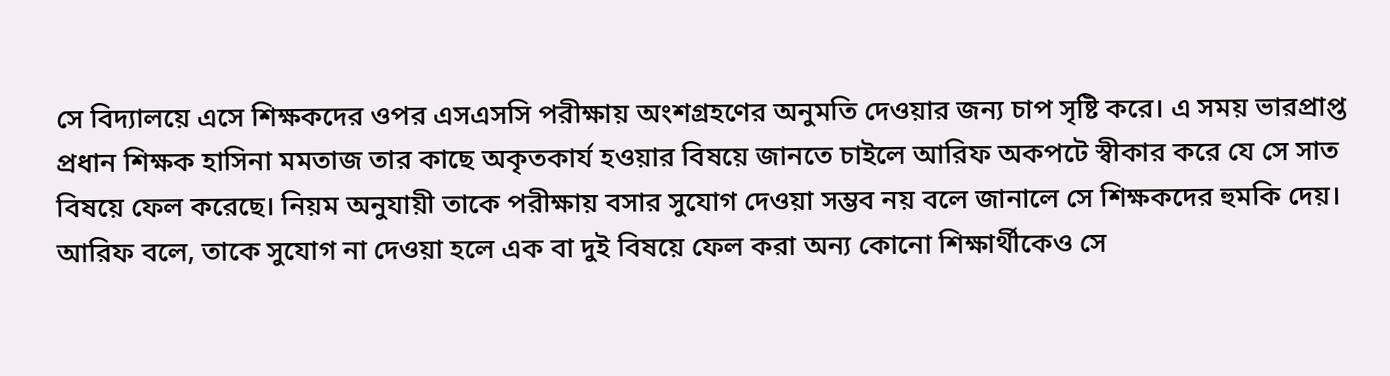সে বিদ্যালয়ে এসে শিক্ষকদের ওপর এসএসসি পরীক্ষায় অংশগ্রহণের অনুমতি দেওয়ার জন্য চাপ সৃষ্টি করে। এ সময় ভারপ্রাপ্ত প্রধান শিক্ষক হাসিনা মমতাজ তার কাছে অকৃতকার্য হওয়ার বিষয়ে জানতে চাইলে আরিফ অকপটে স্বীকার করে যে সে সাত বিষয়ে ফেল করেছে। নিয়ম অনুযায়ী তাকে পরীক্ষায় বসার সুযোগ দেওয়া সম্ভব নয় বলে জানালে সে শিক্ষকদের হুমকি দেয়। আরিফ বলে, তাকে সুযোগ না দেওয়া হলে এক বা দুই বিষয়ে ফেল করা অন্য কোনো শিক্ষার্থীকেও সে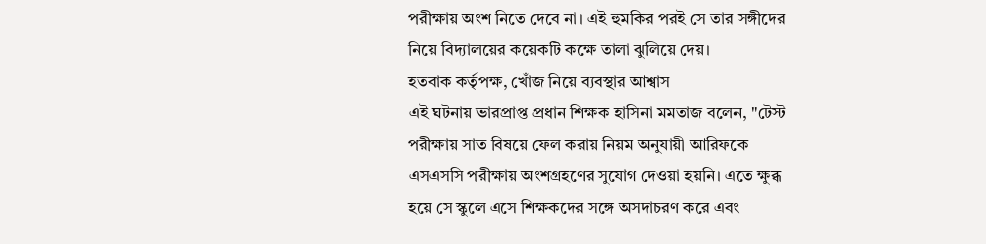পরীক্ষায় অংশ নিতে দেবে না। এই হুমকির পরই সে তার সঙ্গীদের নিয়ে বিদ্যালয়ের কয়েকটি কক্ষে তালা ঝুলিয়ে দেয়।
হতবাক কর্তৃপক্ষ, খোঁজ নিয়ে ব্যবস্থার আশ্বাস
এই ঘটনায় ভারপ্রাপ্ত প্রধান শিক্ষক হাসিনা মমতাজ বলেন, "টেস্ট পরীক্ষায় সাত বিষয়ে ফেল করায় নিয়ম অনুযায়ী আরিফকে এসএসসি পরীক্ষায় অংশগ্রহণের সুযোগ দেওয়া হয়নি। এতে ক্ষুব্ধ হয়ে সে স্কুলে এসে শিক্ষকদের সঙ্গে অসদাচরণ করে এবং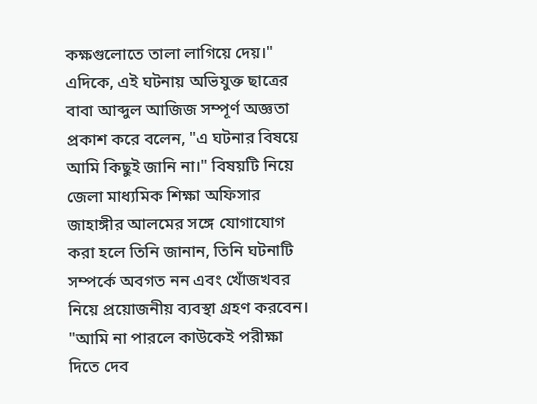কক্ষগুলোতে তালা লাগিয়ে দেয়।" এদিকে, এই ঘটনায় অভিযুক্ত ছাত্রের বাবা আব্দুল আজিজ সম্পূর্ণ অজ্ঞতা প্রকাশ করে বলেন, "এ ঘটনার বিষয়ে আমি কিছুই জানি না।" বিষয়টি নিয়ে জেলা মাধ্যমিক শিক্ষা অফিসার জাহাঙ্গীর আলমের সঙ্গে যোগাযোগ করা হলে তিনি জানান, তিনি ঘটনাটি সম্পর্কে অবগত নন এবং খোঁজখবর নিয়ে প্রয়োজনীয় ব্যবস্থা গ্রহণ করবেন।
"আমি না পারলে কাউকেই পরীক্ষা দিতে দেব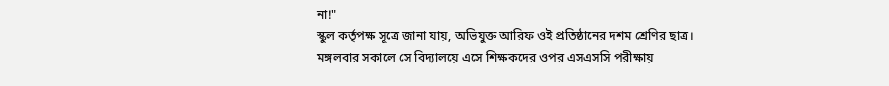না!"
স্কুল কর্তৃপক্ষ সূত্রে জানা যায়, অভিযুক্ত আরিফ ওই প্রতিষ্ঠানের দশম শ্রেণির ছাত্র। মঙ্গলবার সকালে সে বিদ্যালয়ে এসে শিক্ষকদের ওপর এসএসসি পরীক্ষায়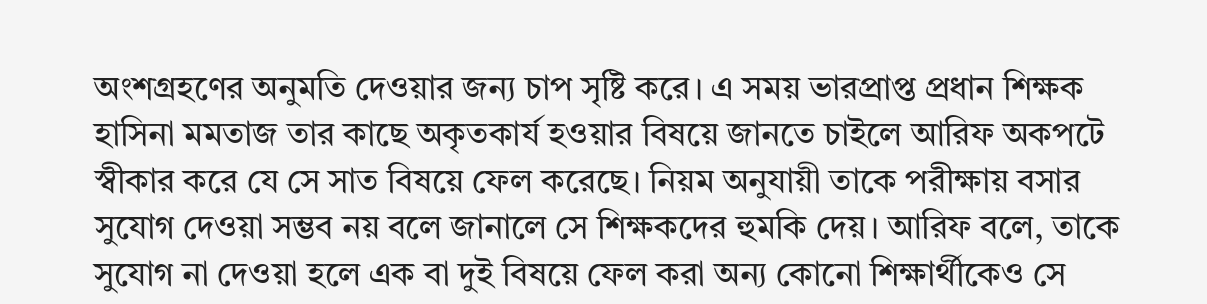অংশগ্রহণের অনুমতি দেওয়ার জন্য চাপ সৃষ্টি করে। এ সময় ভারপ্রাপ্ত প্রধান শিক্ষক হাসিনা মমতাজ তার কাছে অকৃতকার্য হওয়ার বিষয়ে জানতে চাইলে আরিফ অকপটে স্বীকার করে যে সে সাত বিষয়ে ফেল করেছে। নিয়ম অনুযায়ী তাকে পরীক্ষায় বসার সুযোগ দেওয়া সম্ভব নয় বলে জানালে সে শিক্ষকদের হুমকি দেয়। আরিফ বলে, তাকে সুযোগ না দেওয়া হলে এক বা দুই বিষয়ে ফেল করা অন্য কোনো শিক্ষার্থীকেও সে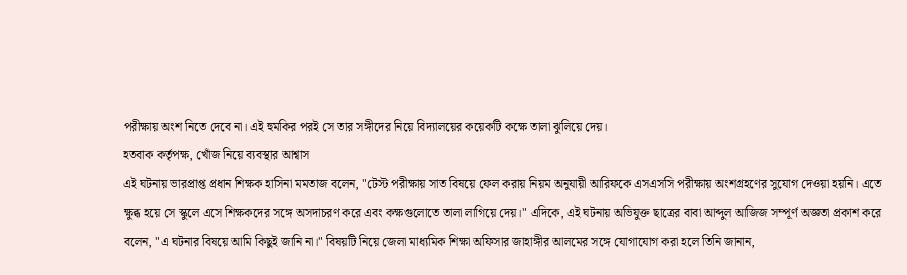পরীক্ষায় অংশ নিতে দেবে না। এই হুমকির পরই সে তার সঙ্গীদের নিয়ে বিদ্যালয়ের কয়েকটি কক্ষে তালা ঝুলিয়ে দেয়।
হতবাক কর্তৃপক্ষ, খোঁজ নিয়ে ব্যবস্থার আশ্বাস
এই ঘটনায় ভারপ্রাপ্ত প্রধান শিক্ষক হাসিনা মমতাজ বলেন, "টেস্ট পরীক্ষায় সাত বিষয়ে ফেল করায় নিয়ম অনুযায়ী আরিফকে এসএসসি পরীক্ষায় অংশগ্রহণের সুযোগ দেওয়া হয়নি। এতে ক্ষুব্ধ হয়ে সে স্কুলে এসে শিক্ষকদের সঙ্গে অসদাচরণ করে এবং কক্ষগুলোতে তালা লাগিয়ে দেয়।" এদিকে, এই ঘটনায় অভিযুক্ত ছাত্রের বাবা আব্দুল আজিজ সম্পূর্ণ অজ্ঞতা প্রকাশ করে বলেন, "এ ঘটনার বিষয়ে আমি কিছুই জানি না।" বিষয়টি নিয়ে জেলা মাধ্যমিক শিক্ষা অফিসার জাহাঙ্গীর আলমের সঙ্গে যোগাযোগ করা হলে তিনি জানান,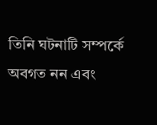তিনি ঘটনাটি সম্পর্কে অবগত নন এবং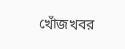খোঁজখবর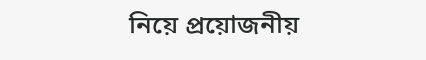নিয়ে প্রয়োজনীয়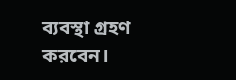ব্যবস্থা গ্রহণ করবেন।